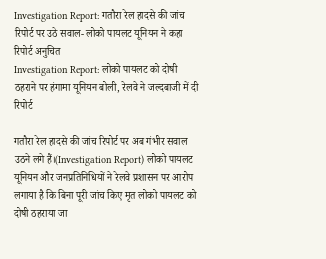Investigation Report: गतौरा रेल हादसे की जांच रिपोर्ट पर उठे सवाल- लोको पायलट यूनियन ने कहा रिपोर्ट अनुचित
Investigation Report: लोको पायलट को दोषी ठहराने पर हंगामा यूनियन बोली, रेलवे ने जल्दबाजी में दी रिपोर्ट

गतौरा रेल हादसे की जांच रिपोर्ट पर अब गंभीर सवाल उठने लगे हैं।(Investigation Report) लोको पायलट यूनियन और जनप्रतिनिधियों ने रेलवे प्रशासन पर आरोप लगाया है कि बिना पूरी जांच किए मृत लोको पायलट को दोषी ठहराया जा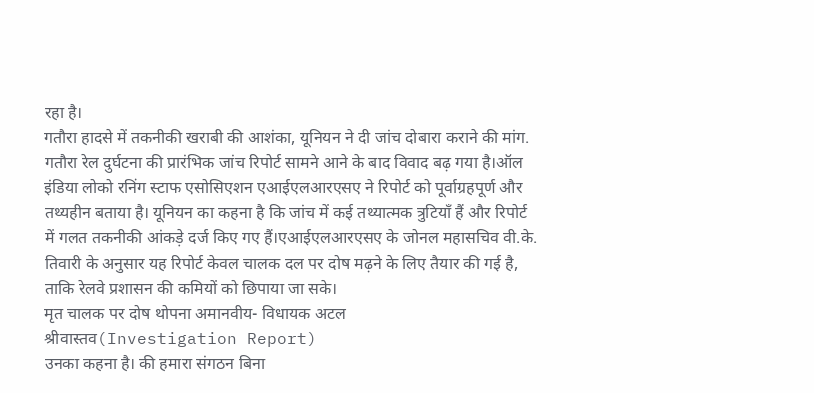रहा है।
गतौरा हादसे में तकनीकी खराबी की आशंका, यूनियन ने दी जांच दोबारा कराने की मांग.
गतौरा रेल दुर्घटना की प्रारंभिक जांच रिपोर्ट सामने आने के बाद विवाद बढ़ गया है।ऑल इंडिया लोको रनिंग स्टाफ एसोसिएशन एआईएलआरएसए ने रिपोर्ट को पूर्वाग्रहपूर्ण और तथ्यहीन बताया है। यूनियन का कहना है कि जांच में कई तथ्यात्मक त्रुटियाँ हैं और रिपोर्ट में गलत तकनीकी आंकड़े दर्ज किए गए हैं।एआईएलआरएसए के जोनल महासचिव वी.के. तिवारी के अनुसार यह रिपोर्ट केवल चालक दल पर दोष मढ़ने के लिए तैयार की गई है, ताकि रेलवे प्रशासन की कमियों को छिपाया जा सके।
मृत चालक पर दोष थोपना अमानवीय- विधायक अटल श्रीवास्तव(Investigation Report)
उनका कहना है। की हमारा संगठन बिना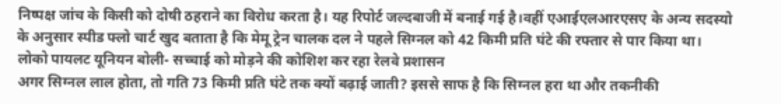निष्पक्ष जांच के किसी को दोषी ठहराने का विरोध करता है। यह रिपोर्ट जल्दबाजी में बनाई गई है।वहीं एआईएलआरएसए के अन्य सदस्यो के अनुसार स्पीड फ्लो चार्ट खुद बताता है कि मेमू ट्रेन चालक दल ने पहले सिग्नल को 42 किमी प्रति घंटे की रफ्तार से पार किया था।
लोको पायलट यूनियन बोली- सच्चाई को मोड़ने की कोशिश कर रहा रेलवे प्रशासन
अगर सिग्नल लाल होता, तो गति 73 किमी प्रति घंटे तक क्यों बढ़ाई जाती? इससे साफ है कि सिग्नल हरा था और तकनीकी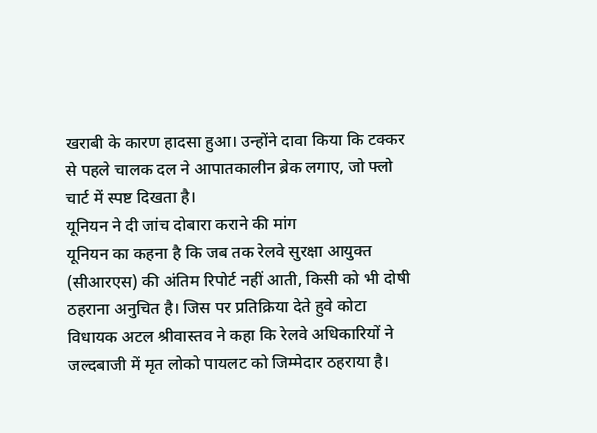खराबी के कारण हादसा हुआ। उन्होंने दावा किया कि टक्कर से पहले चालक दल ने आपातकालीन ब्रेक लगाए, जो फ्लो चार्ट में स्पष्ट दिखता है।
यूनियन ने दी जांच दोबारा कराने की मांग
यूनियन का कहना है कि जब तक रेलवे सुरक्षा आयुक्त (सीआरएस) की अंतिम रिपोर्ट नहीं आती, किसी को भी दोषी ठहराना अनुचित है। जिस पर प्रतिक्रिया देते हुवे कोटा विधायक अटल श्रीवास्तव ने कहा कि रेलवे अधिकारियों ने जल्दबाजी में मृत लोको पायलट को जिम्मेदार ठहराया है।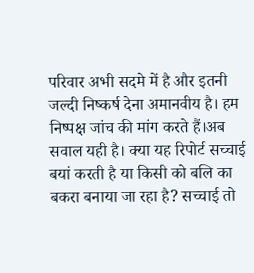परिवार अभी सदमे में है और इतनी जल्दी निष्कर्ष देना अमानवीय है। हम निष्पक्ष जांच की मांग करते हैं।अब सवाल यही है। क्या यह रिपोर्ट सच्चाई बयां करती है या किसी को बलि का बकरा बनाया जा रहा है? सच्चाई तो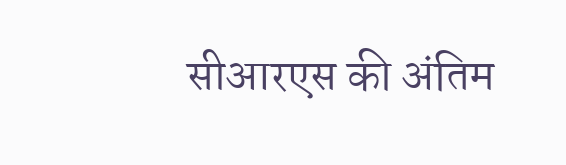सीआरएस की अंतिम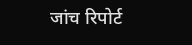जांच रिपोर्ट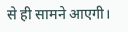से ही सामने आएगी।